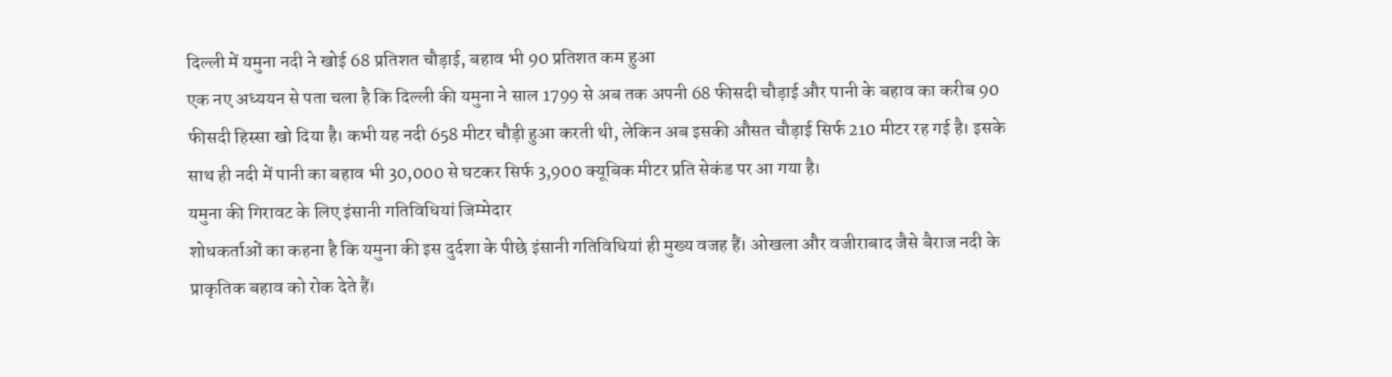दिल्ली में यमुना नदी ने खोई 68 प्रतिशत चौड़ाई, बहाव भी 90 प्रतिशत कम हुआ
एक नए अध्ययन से पता चला है कि दिल्ली की यमुना ने साल 1799 से अब तक अपनी 68 फीसदी चौड़ाई और पानी के बहाव का करीब 90 फीसदी हिस्सा खो दिया है। कभी यह नदी 658 मीटर चौड़ी हुआ करती थी, लेकिन अब इसकी औसत चौड़ाई सिर्फ 210 मीटर रह गई है। इसके साथ ही नदी में पानी का बहाव भी 30,000 से घटकर सिर्फ 3,900 क्यूबिक मीटर प्रति सेकंड पर आ गया है।
यमुना की गिरावट के लिए इंसानी गतिविधियां जिम्मेदार
शोधकर्ताओं का कहना है कि यमुना की इस दुर्दशा के पीछे इंसानी गतिविधियां ही मुख्य वजह हैं। ओखला और वजीराबाद जैसे बैराज नदी के प्राकृतिक बहाव को रोक देते हैं।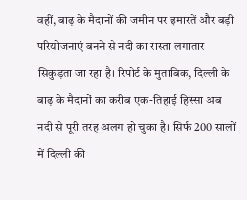वहीं, बाढ़ के मैदानों की जमीन पर इमारतें और बड़ी परियोजनाएं बनने से नदी का रास्ता लगातार सिकुड़ता जा रहा है। रिपोर्ट के मुताबिक, दिल्ली के बाढ़ के मैदानों का करीब एक-तिहाई हिस्सा अब नदी से पूरी तरह अलग हो चुका है। सिर्फ 200 सालों में दिल्ली की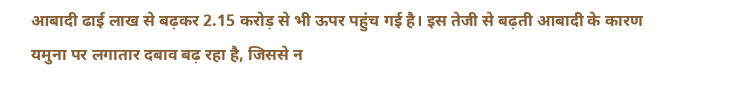आबादी ढाई लाख से बढ़कर 2.15 करोड़ से भी ऊपर पहुंच गई है। इस तेजी से बढ़ती आबादी के कारण यमुना पर लगातार दबाव बढ़ रहा है, जिससे न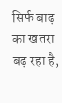सिर्फ बाढ़ का खतरा बढ़ रहा है,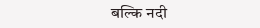बल्कि नदी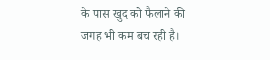के पास खुद को फैलाने की जगह भी कम बच रही है।